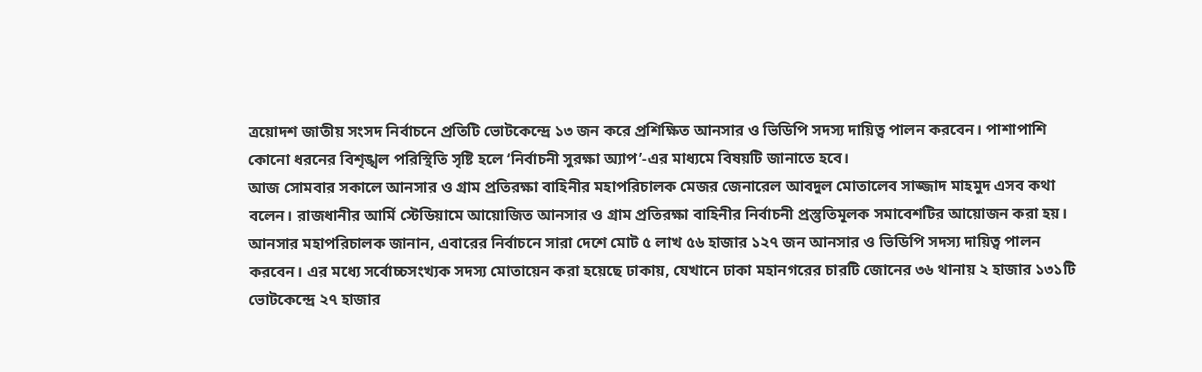ত্রয়োদশ জাতীয় সংসদ নির্বাচনে প্রতিটি ভোটকেন্দ্রে ১৩ জন করে প্রশিক্ষিত আনসার ও ভিডিপি সদস্য দায়িত্ব পালন করবেন। পাশাপাশি কোনো ধরনের বিশৃঙ্খল পরিস্থিতি সৃষ্টি হলে ‘নির্বাচনী সুরক্ষা অ্যাপ’-এর মাধ্যমে বিষয়টি জানাতে হবে।
আজ সোমবার সকালে আনসার ও গ্রাম প্রতিরক্ষা বাহিনীর মহাপরিচালক মেজর জেনারেল আবদুল মোতালেব সাজ্জাদ মাহমুদ এসব কথা বলেন। রাজধানীর আর্মি স্টেডিয়ামে আয়োজিত আনসার ও গ্রাম প্রতিরক্ষা বাহিনীর নির্বাচনী প্রস্তুতিমূলক সমাবেশটির আয়োজন করা হয়।
আনসার মহাপরিচালক জানান, এবারের নির্বাচনে সারা দেশে মোট ৫ লাখ ৫৬ হাজার ১২৭ জন আনসার ও ভিডিপি সদস্য দায়িত্ব পালন করবেন। এর মধ্যে সর্বোচ্চসংখ্যক সদস্য মোতায়েন করা হয়েছে ঢাকায়, যেখানে ঢাকা মহানগরের চারটি জোনের ৩৬ থানায় ২ হাজার ১৩১টি ভোটকেন্দ্রে ২৭ হাজার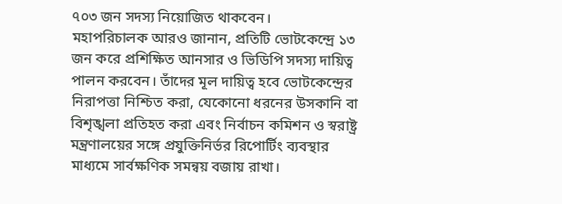৭০৩ জন সদস্য নিয়োজিত থাকবেন।
মহাপরিচালক আরও জানান, প্রতিটি ভোটকেন্দ্রে ১৩ জন করে প্রশিক্ষিত আনসার ও ভিডিপি সদস্য দায়িত্ব পালন করবেন। তাঁদের মূল দায়িত্ব হবে ভোটকেন্দ্রের নিরাপত্তা নিশ্চিত করা, যেকোনো ধরনের উসকানি বা বিশৃঙ্খলা প্রতিহত করা এবং নির্বাচন কমিশন ও স্বরাষ্ট্র মন্ত্রণালয়ের সঙ্গে প্রযুক্তিনির্ভর রিপোর্টিং ব্যবস্থার মাধ্যমে সার্বক্ষণিক সমন্বয় বজায় রাখা।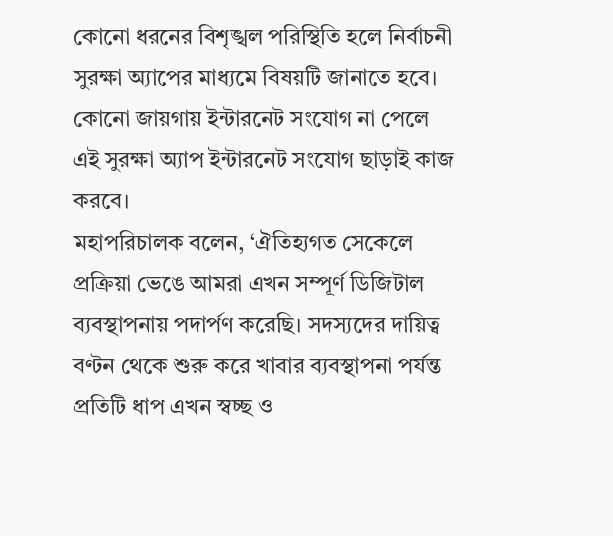কোনো ধরনের বিশৃঙ্খল পরিস্থিতি হলে নির্বাচনী সুরক্ষা অ্যাপের মাধ্যমে বিষয়টি জানাতে হবে। কোনো জায়গায় ইন্টারনেট সংযোগ না পেলে এই সুরক্ষা অ্যাপ ইন্টারনেট সংযোগ ছাড়াই কাজ করবে।
মহাপরিচালক বলেন, ‘ঐতিহ্যগত সেকেলে প্রক্রিয়া ভেঙে আমরা এখন সম্পূর্ণ ডিজিটাল ব্যবস্থাপনায় পদার্পণ করেছি। সদস্যদের দায়িত্ব বণ্টন থেকে শুরু করে খাবার ব্যবস্থাপনা পর্যন্ত প্রতিটি ধাপ এখন স্বচ্ছ ও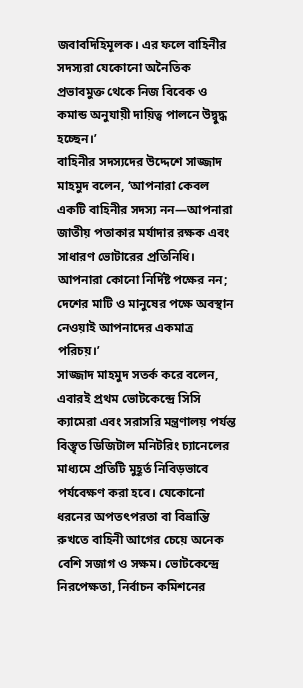জবাবদিহিমূলক। এর ফলে বাহিনীর সদস্যরা যেকোনো অনৈতিক প্রভাবমুক্ত থেকে নিজ বিবেক ও কমান্ড অনুযায়ী দায়িত্ব পালনে উদ্বুদ্ধ হচ্ছেন।’
বাহিনীর সদস্যদের উদ্দেশে সাজ্জাদ মাহমুদ বলেন, ‘আপনারা কেবল একটি বাহিনীর সদস্য নন—আপনারা জাতীয় পতাকার মর্যাদার রক্ষক এবং সাধারণ ভোটারের প্রতিনিধি। আপনারা কোনো নির্দিষ্ট পক্ষের নন; দেশের মাটি ও মানুষের পক্ষে অবস্থান নেওয়াই আপনাদের একমাত্র পরিচয়।’
সাজ্জাদ মাহমুদ সতর্ক করে বলেন, এবারই প্রথম ভোটকেন্দ্রে সিসি ক্যামেরা এবং সরাসরি মন্ত্রণালয় পর্যন্ত বিস্তৃত ডিজিটাল মনিটরিং চ্যানেলের মাধ্যমে প্রতিটি মুহূর্ত নিবিড়ভাবে পর্যবেক্ষণ করা হবে। যেকোনো ধরনের অপতৎপরতা বা বিভ্রান্তি রুখতে বাহিনী আগের চেয়ে অনেক বেশি সজাগ ও সক্ষম। ভোটকেন্দ্রে নিরপেক্ষতা, নির্বাচন কমিশনের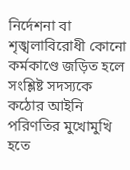নির্দেশনা বা শৃঙ্খলাবিরোধী কোনো কর্মকাণ্ডে জড়িত হলে সংশ্লিষ্ট সদস্যকে কঠোর আইনি পরিণতির মুখোমুখি হতে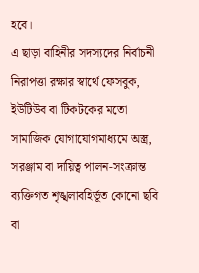হবে।
এ ছাড়া বাহিনীর সদস্যদের নির্বাচনী নিরাপত্তা রক্ষার স্বার্থে ফেসবুক, ইউটিউব বা টিকটকের মতো সামাজিক যোগাযোগমাধ্যমে অস্ত্র, সরঞ্জাম বা দায়িত্ব পালন-সংক্রান্ত ব্যক্তিগত শৃঙ্খলাবহির্ভূত কোনো ছবি বা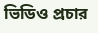ভিডিও প্রচার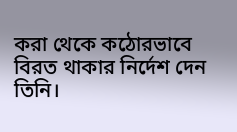করা থেকে কঠোরভাবে বিরত থাকার নির্দেশ দেন তিনি।